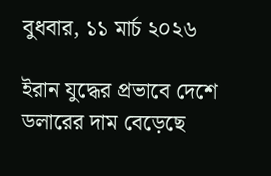বুধবার, ১১ মার্চ ২০২৬

ইরান যুদ্ধের প্রভাবে দেশে ডলারের দাম বেড়েছে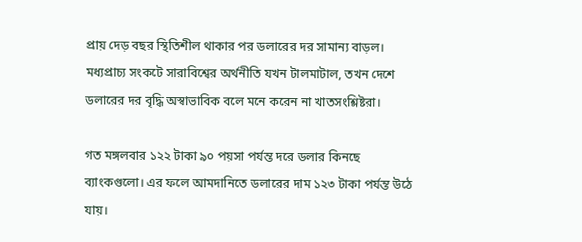প্রায় দেড় বছর স্থিতিশীল থাকার পর ডলারের দর সামান্য বাড়ল। মধ্যপ্রাচ্য সংকটে সারাবিশ্বের অর্থনীতি যখন টালমাটাল, তখন দেশে ডলারের দর বৃদ্ধি অস্বাভাবিক বলে মনে করেন না খাতসংশ্লিষ্টরা।

গত মঙ্গলবার ১২২ টাকা ৯০ পয়সা পর্যন্ত দরে ডলার কিনছে ব্যাংকগুলো। এর ফলে আমদানিতে ডলারের দাম ১২৩ টাকা পর্যন্ত উঠে যায়।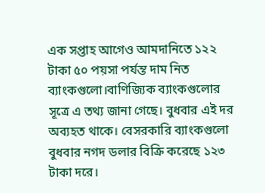এক সপ্তাহ আগেও আমদানিতে ১২২ টাকা ৫০ পয়সা পর্যন্ত দাম নিত ব্যাংকগুলো।বাণিজ্যিক ব্যাংকগুলোর সূত্রে এ তথ্য জানা গেছে। বুধবার এই দর অব্যহত থাকে। বেসরকারি ব্যাংকগুলো বুধবার নগদ ডলার বিক্রি করেছে ১২৩ টাকা দরে।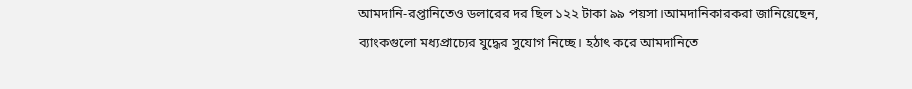আমদানি-রপ্তানিতেও ডলারের দর ছিল ১২২ টাকা ৯৯ পয়সা।আমদানিকারকরা জানিয়েছেন, ব্যাংকগুলো মধ্যপ্রাচ্যের যুদ্ধের সুযোগ নিচ্ছে। হঠাৎ করে আমদানিতে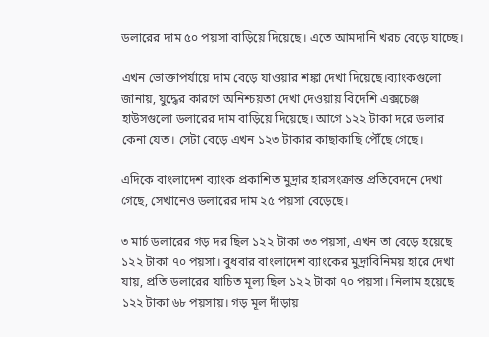ডলারের দাম ৫০ পয়সা বাড়িয়ে দিয়েছে। এতে আমদানি খরচ বেড়ে যাচ্ছে।

এখন ভোক্তাপর্যায়ে দাম বেড়ে যাওয়ার শঙ্কা দেখা দিয়েছে।ব্যাংকগুলো জানায়, যুদ্ধের কারণে অনিশ্চয়তা দেখা দেওয়ায় বিদেশি এক্সচেঞ্জ হাউসগুলো ডলারের দাম বাড়িয়ে দিয়েছে। আগে ১২২ টাকা দরে ডলার কেনা যেত। সেটা বেড়ে এখন ১২৩ টাকার কাছাকাছি পৌঁছে গেছে।

এদিকে বাংলাদেশ ব্যাংক প্রকাশিত মুদ্রার হারসংক্রান্ত প্রতিবেদনে দেখা গেছে, সেখানেও ডলারের দাম ২৫ পয়সা বেড়েছে।

৩ মার্চ ডলারের গড় দর ছিল ১২২ টাকা ৩৩ পয়সা, এখন তা বেড়ে হয়েছে ১২২ টাকা ৭০ পয়সা। বুধবার বাংলাদেশ ব্যাংকের মুদ্রাবিনিময় হারে দেখা যায়, প্রতি ডলারের যাচিত মূল্য ছিল ১২২ টাকা ৭০ পয়সা। নিলাম হয়েছে ১২২ টাকা ৬৮ পয়সায়। গড় মূল দাঁড়ায়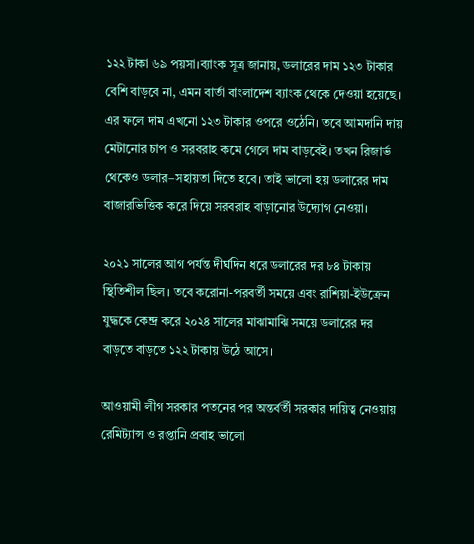১২২ টাকা ৬৯ পয়সা।ব্যাংক সূত্র জানায়, ডলারের দাম ১২৩ টাকার বেশি বাড়বে না, এমন বার্তা বাংলাদেশ ব্যাংক থেকে দেওয়া হয়েছে। এর ফলে দাম এখনো ১২৩ টাকার ওপরে ওঠেনি। তবে আমদানি দায় মেটানোর চাপ ও সরবরাহ কমে গেলে দাম বাড়বেই। তখন রিজার্ভ থেকেও ডলার–সহায়তা দিতে হবে। তাই ভালো হয় ডলারের দাম বাজারভিত্তিক করে দিয়ে সরবরাহ বাড়ানোর উদ্যোগ নেওয়া।

২০২১ সালের আগ পর্যন্ত দীর্ঘদিন ধরে ডলারের দর ৮৪ টাকায় স্থিতিশীল ছিল। তবে করোনা-পরবর্তী সময়ে এবং রাশিয়া-ইউক্রেন যুদ্ধকে কেন্দ্র করে ২০২৪ সালের মাঝামাঝি সময়ে ডলারের দর বাড়তে বাড়তে ১২২ টাকায় উঠে আসে।

আওয়ামী লীগ সরকার পতনের পর অন্তর্বর্তী সরকার দায়িত্ব নেওয়ায় রেমিট্যান্স ও রপ্তানি প্রবাহ ভালো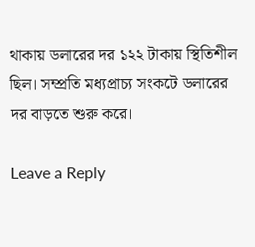থাকায় ডলারের দর ১২২ টাকায় স্থিতিশীল ছিল। সম্প্রতি মধ্যপ্রাচ্য সংকটে ডলারের দর বাড়তে শুরু করে।

Leave a Reply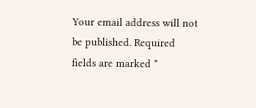Your email address will not be published. Required fields are marked *